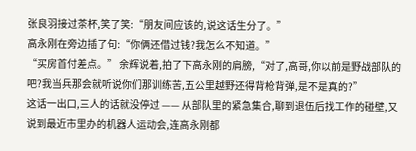张良羽接过茶杯,笑了笑:“朋友间应该的,说这话生分了。”
高永刚在旁边插了句:“你俩还借过钱?我怎么不知道。”
“买房首付差点。” 余辉说着,拍了下高永刚的肩膀,“对了,高哥,你以前是野战部队的吧?我当兵那会就听说你们那训练苦,五公里越野还得背枪背弹,是不是真的?”
这话一出口,三人的话就没停过 —— 从部队里的紧急集合,聊到退伍后找工作的碰壁,又说到最近市里办的机器人运动会,连高永刚都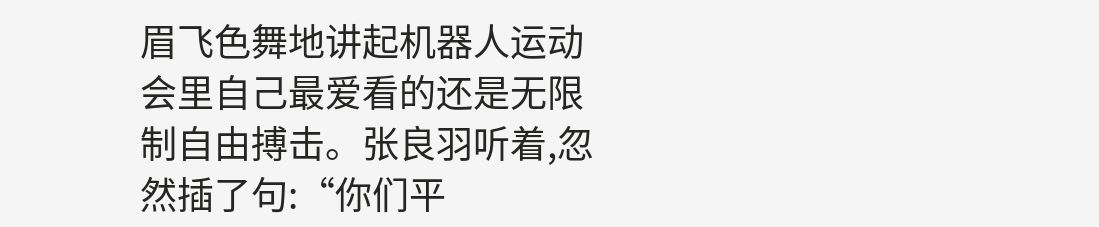眉飞色舞地讲起机器人运动会里自己最爱看的还是无限制自由搏击。张良羽听着,忽然插了句:“你们平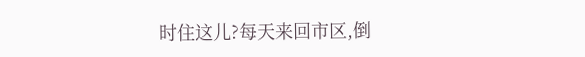时住这儿?每天来回市区,倒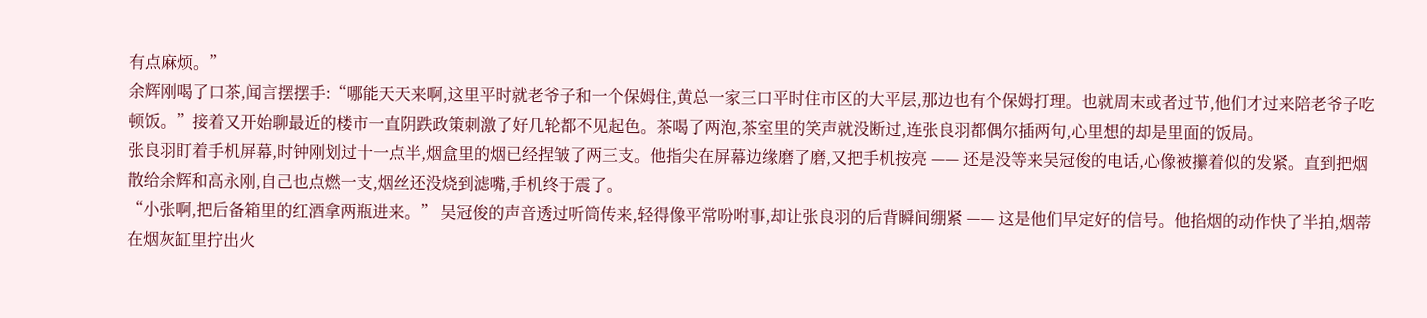有点麻烦。”
余辉刚喝了口茶,闻言摆摆手:“哪能天天来啊,这里平时就老爷子和一个保姆住,黄总一家三口平时住市区的大平层,那边也有个保姆打理。也就周末或者过节,他们才过来陪老爷子吃顿饭。”接着又开始聊最近的楼市一直阴跌政策刺激了好几轮都不见起色。茶喝了两泡,茶室里的笑声就没断过,连张良羽都偶尔插两句,心里想的却是里面的饭局。
张良羽盯着手机屏幕,时钟刚划过十一点半,烟盒里的烟已经捏皱了两三支。他指尖在屏幕边缘磨了磨,又把手机按亮 —— 还是没等来吴冠俊的电话,心像被攥着似的发紧。直到把烟散给余辉和高永刚,自己也点燃一支,烟丝还没烧到滤嘴,手机终于震了。
“小张啊,把后备箱里的红酒拿两瓶进来。” 吴冠俊的声音透过听筒传来,轻得像平常吩咐事,却让张良羽的后背瞬间绷紧 —— 这是他们早定好的信号。他掐烟的动作快了半拍,烟蒂在烟灰缸里拧出火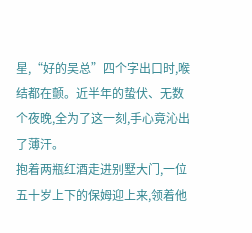星,“好的吴总”四个字出口时,喉结都在颤。近半年的蛰伏、无数个夜晚,全为了这一刻,手心竟沁出了薄汗。
抱着两瓶红酒走进别墅大门,一位五十岁上下的保姆迎上来,领着他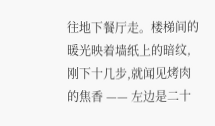往地下餐厅走。楼梯间的暖光映着墙纸上的暗纹,刚下十几步,就闻见烤肉的焦香 —— 左边是二十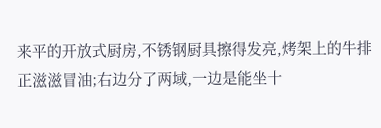来平的开放式厨房,不锈钢厨具擦得发亮,烤架上的牛排正滋滋冒油;右边分了两域,一边是能坐十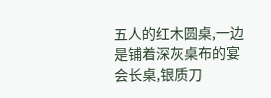五人的红木圆桌,一边是铺着深灰桌布的宴会长桌,银质刀